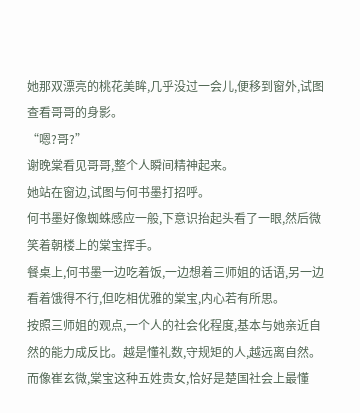她那双漂亮的桃花美眸,几乎没过一会儿,便移到窗外,试图查看哥哥的身影。
“嗯?哥?”
谢晚棠看见哥哥,整个人瞬间精神起来。
她站在窗边,试图与何书墨打招呼。
何书墨好像蜘蛛感应一般,下意识抬起头看了一眼,然后微笑着朝楼上的棠宝挥手。
餐桌上,何书墨一边吃着饭,一边想着三师姐的话语,另一边看着饿得不行,但吃相优雅的棠宝,内心若有所思。
按照三师姐的观点,一个人的社会化程度,基本与她亲近自然的能力成反比。越是懂礼数,守规矩的人,越远离自然。而像崔玄微,棠宝这种五姓贵女,恰好是楚国社会上最懂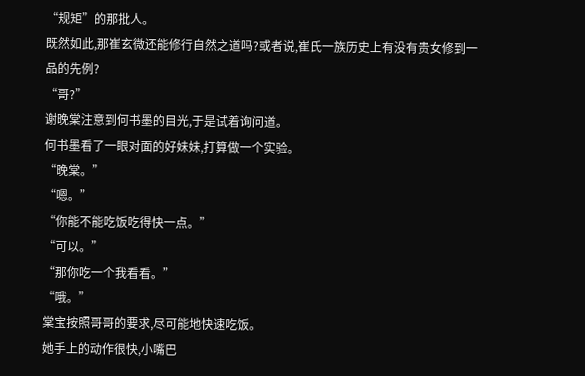“规矩”的那批人。
既然如此,那崔玄微还能修行自然之道吗?或者说,崔氏一族历史上有没有贵女修到一品的先例?
“哥?”
谢晚棠注意到何书墨的目光,于是试着询问道。
何书墨看了一眼对面的好妹妹,打算做一个实验。
“晚棠。”
“嗯。”
“你能不能吃饭吃得快一点。”
“可以。”
“那你吃一个我看看。”
“哦。”
棠宝按照哥哥的要求,尽可能地快速吃饭。
她手上的动作很快,小嘴巴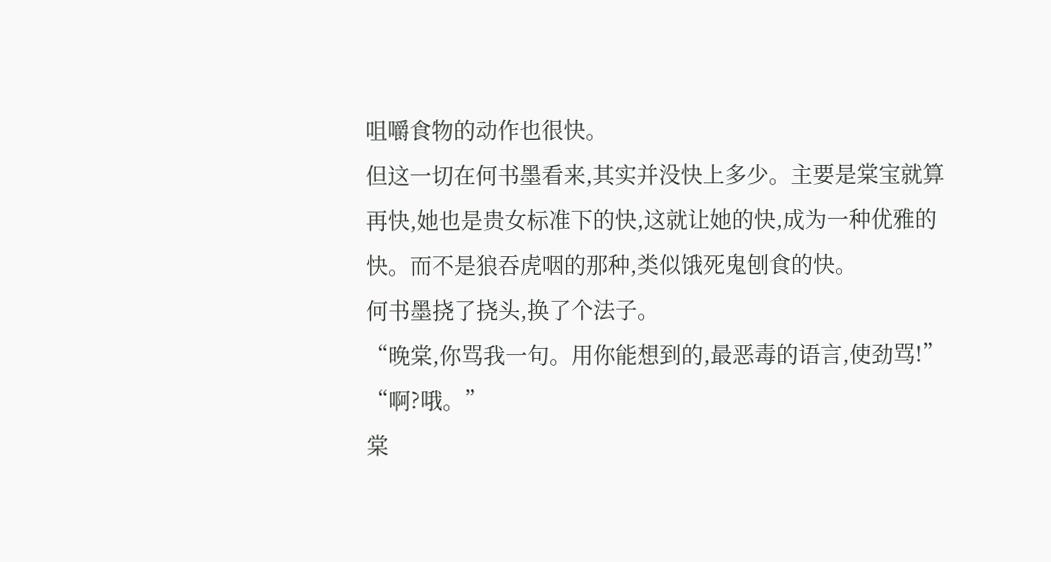咀嚼食物的动作也很快。
但这一切在何书墨看来,其实并没快上多少。主要是棠宝就算再快,她也是贵女标准下的快,这就让她的快,成为一种优雅的快。而不是狼吞虎咽的那种,类似饿死鬼刨食的快。
何书墨挠了挠头,换了个法子。
“晚棠,你骂我一句。用你能想到的,最恶毒的语言,使劲骂!”
“啊?哦。”
棠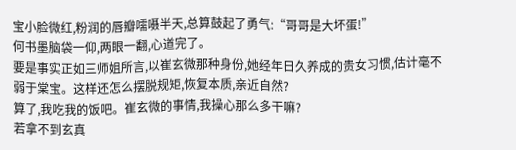宝小脸微红,粉润的唇瓣嚅嗫半天,总算鼓起了勇气:“哥哥是大坏蛋!”
何书墨脑袋一仰,两眼一翻,心道完了。
要是事实正如三师姐所言,以崔玄微那种身份,她经年日久养成的贵女习惯,估计毫不弱于棠宝。这样还怎么摆脱规矩,恢复本质,亲近自然?
算了,我吃我的饭吧。崔玄微的事情,我操心那么多干嘛?
若拿不到玄真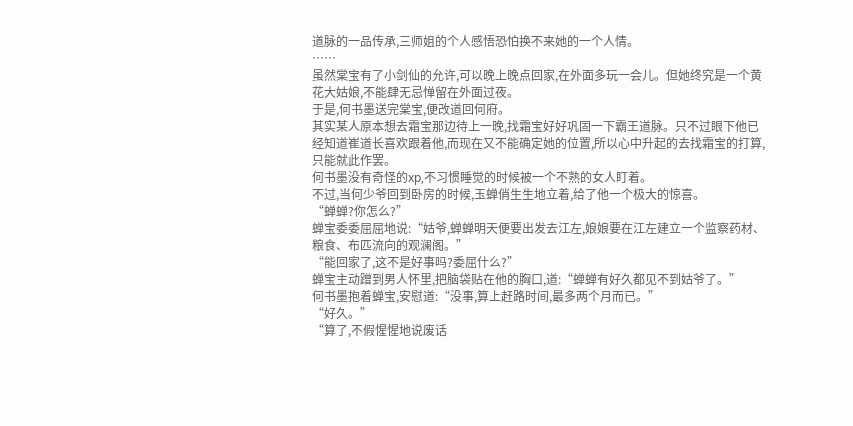道脉的一品传承,三师姐的个人感悟恐怕换不来她的一个人情。
……
虽然棠宝有了小剑仙的允许,可以晚上晚点回家,在外面多玩一会儿。但她终究是一个黄花大姑娘,不能肆无忌惮留在外面过夜。
于是,何书墨送完棠宝,便改道回何府。
其实某人原本想去霜宝那边待上一晚,找霜宝好好巩固一下霸王道脉。只不过眼下他已经知道崔道长喜欢跟着他,而现在又不能确定她的位置,所以心中升起的去找霜宝的打算,只能就此作罢。
何书墨没有奇怪的xp,不习惯睡觉的时候被一个不熟的女人盯着。
不过,当何少爷回到卧房的时候,玉蝉俏生生地立着,给了他一个极大的惊喜。
“蝉蝉?你怎么?”
蝉宝委委屈屈地说:“姑爷,蝉蝉明天便要出发去江左,娘娘要在江左建立一个监察药材、粮食、布匹流向的观澜阁。”
“能回家了,这不是好事吗?委屈什么?”
蝉宝主动蹭到男人怀里,把脑袋贴在他的胸口,道:“蝉蝉有好久都见不到姑爷了。”
何书墨抱着蝉宝,安慰道:“没事,算上赶路时间,最多两个月而已。”
“好久。”
“算了,不假惺惺地说废话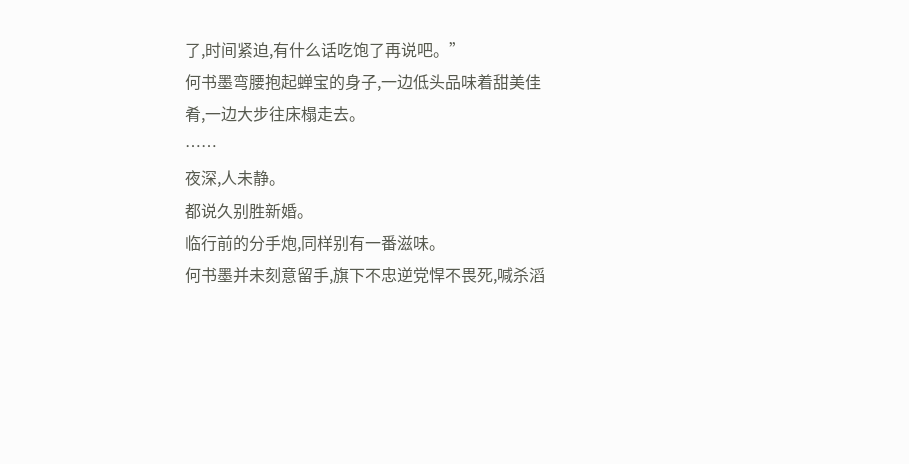了,时间紧迫,有什么话吃饱了再说吧。”
何书墨弯腰抱起蝉宝的身子,一边低头品味着甜美佳肴,一边大步往床榻走去。
……
夜深,人未静。
都说久别胜新婚。
临行前的分手炮,同样别有一番滋味。
何书墨并未刻意留手,旗下不忠逆党悍不畏死,喊杀滔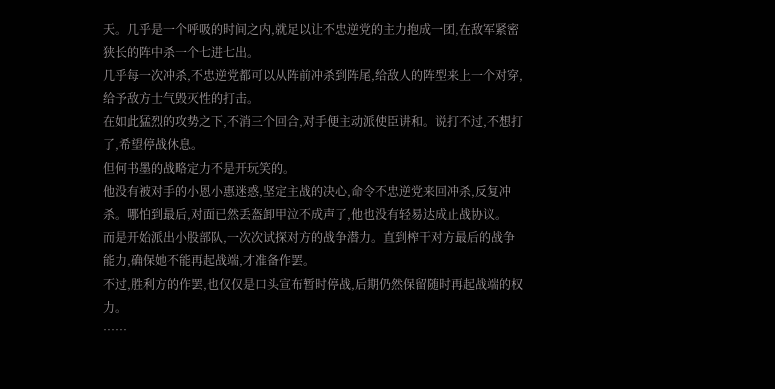天。几乎是一个呼吸的时间之内,就足以让不忠逆党的主力抱成一团,在敌军紧密狭长的阵中杀一个七进七出。
几乎每一次冲杀,不忠逆党都可以从阵前冲杀到阵尾,给敌人的阵型来上一个对穿,给予敌方士气毁灭性的打击。
在如此猛烈的攻势之下,不消三个回合,对手便主动派使臣讲和。说打不过,不想打了,希望停战休息。
但何书墨的战略定力不是开玩笑的。
他没有被对手的小恩小惠迷惑,坚定主战的决心,命令不忠逆党来回冲杀,反复冲杀。哪怕到最后,对面已然丢盔卸甲泣不成声了,他也没有轻易达成止战协议。
而是开始派出小股部队,一次次试探对方的战争潜力。直到榨干对方最后的战争能力,确保她不能再起战端,才准备作罢。
不过,胜利方的作罢,也仅仅是口头宣布暂时停战,后期仍然保留随时再起战端的权力。
……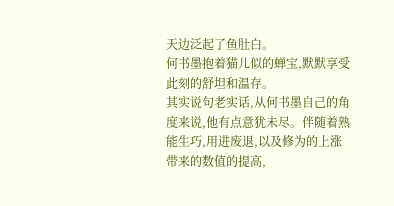天边泛起了鱼肚白。
何书墨抱着猫儿似的蝉宝,默默享受此刻的舒坦和温存。
其实说句老实话,从何书墨自己的角度来说,他有点意犹未尽。伴随着熟能生巧,用进废退,以及修为的上涨带来的数值的提高,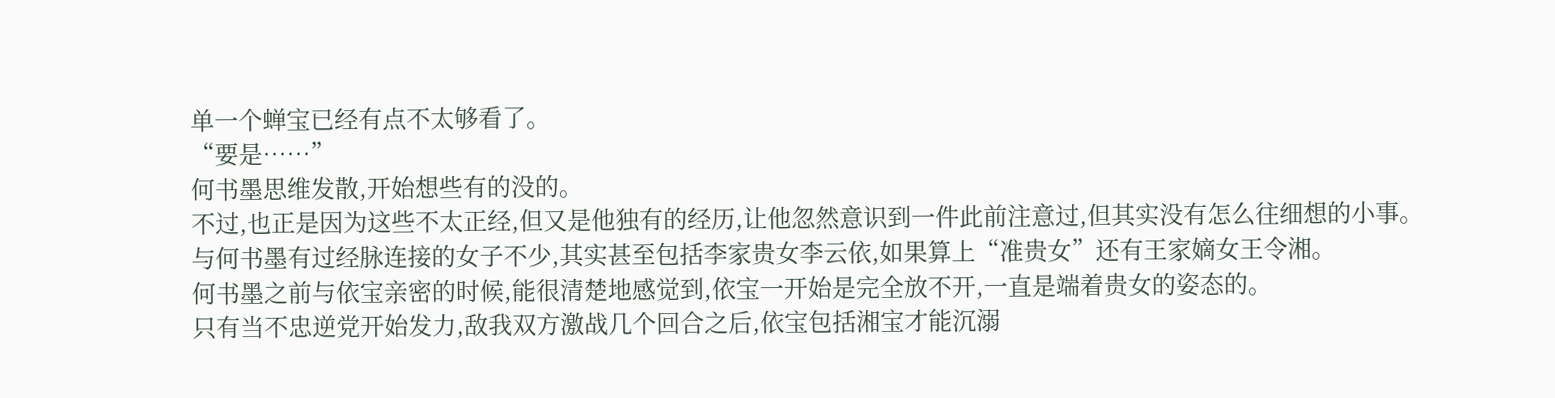单一个蝉宝已经有点不太够看了。
“要是……”
何书墨思维发散,开始想些有的没的。
不过,也正是因为这些不太正经,但又是他独有的经历,让他忽然意识到一件此前注意过,但其实没有怎么往细想的小事。
与何书墨有过经脉连接的女子不少,其实甚至包括李家贵女李云依,如果算上“准贵女”还有王家嫡女王令湘。
何书墨之前与依宝亲密的时候,能很清楚地感觉到,依宝一开始是完全放不开,一直是端着贵女的姿态的。
只有当不忠逆党开始发力,敌我双方激战几个回合之后,依宝包括湘宝才能沉溺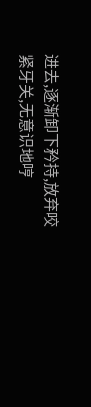进去,逐渐卸下矜持,放弃咬紧牙关,无意识地哼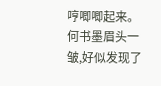哼唧唧起来。
何书墨眉头一皱,好似发现了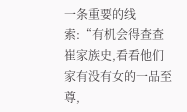一条重要的线索:“有机会得查查崔家族史,看看他们家有没有女的一品至尊,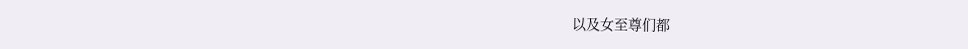以及女至尊们都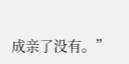成亲了没有。”